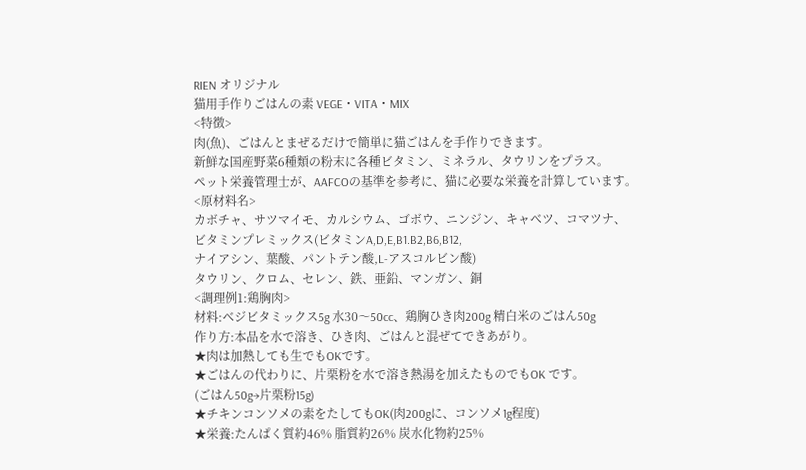RIEN オリジナル
猫用手作りごはんの素 VEGE・VITA・MIX
<特徴>
肉(魚)、ごはんとまぜるだけで簡単に猫ごはんを手作りできます。
新鮮な国産野菜6種類の粉末に各種ビタミン、ミネラル、タウリンをプラス。
ペット栄養管理士が、AAFCOの基準を参考に、猫に必要な栄養を計算しています。
<原材料名>
カボチャ、サツマイモ、カルシウム、ゴボウ、ニンジン、キャベツ、コマツナ、
ビタミンプレミックス(ビタミンA,D,E,B1.B2,B6,B12,
ナイアシン、葉酸、パントテン酸,L-アスコルビン酸)
タウリン、クロム、セレン、鉄、亜鉛、マンガン、銅
<調理例1:鶏胸肉>
材料:ベジビタミックス5g 水30〜50cc、鶏胸ひき肉200g 精白米のごはん50g
作り方:本品を水で溶き、ひき肉、ごはんと混ぜてできあがり。
★肉は加熱しても生でもOKです。
★ごはんの代わりに、片栗粉を水で溶き熱湯を加えたものでもOK です。
(ごはん50g→片栗粉15g)
★チキンコンソメの素をたしてもOK(肉200gに、コンソメ1g程度)
★栄養:たんぱく質約46% 脂質約26% 炭水化物約25%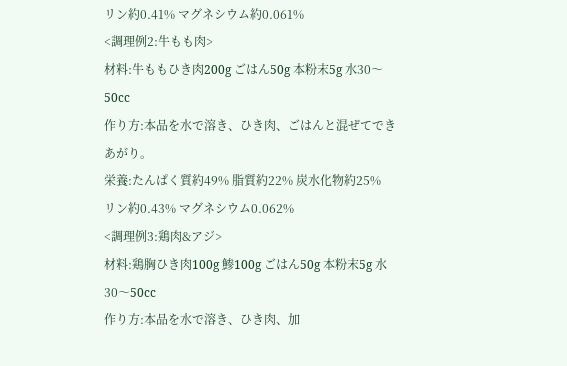リン約0.41% マグネシウム約0.061%
<調理例2:牛もも肉>
材料:牛ももひき肉200g ごはん50g 本粉末5g 水30〜50cc
作り方:本品を水で溶き、ひき肉、ごはんと混ぜてできあがり。
栄養:たんぱく質約49% 脂質約22% 炭水化物約25%
リン約0.43% マグネシウム0.062%
<調理例3:鶏肉&アジ>
材料:鶏胸ひき肉100g 鯵100g ごはん50g 本粉末5g 水30〜50cc
作り方:本品を水で溶き、ひき肉、加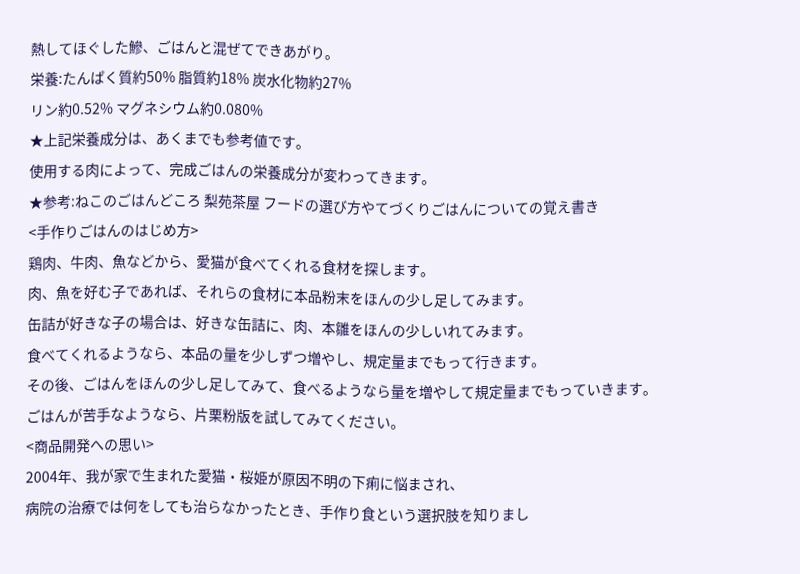熱してほぐした鰺、ごはんと混ぜてできあがり。
栄養:たんぱく質約50% 脂質約18% 炭水化物約27%
リン約0.52% マグネシウム約0.080%
★上記栄養成分は、あくまでも参考値です。
使用する肉によって、完成ごはんの栄養成分が変わってきます。
★参考:ねこのごはんどころ 梨苑茶屋 フードの選び方やてづくりごはんについての覚え書き
<手作りごはんのはじめ方>
鶏肉、牛肉、魚などから、愛猫が食べてくれる食材を探します。
肉、魚を好む子であれば、それらの食材に本品粉末をほんの少し足してみます。
缶詰が好きな子の場合は、好きな缶詰に、肉、本雛をほんの少しいれてみます。
食べてくれるようなら、本品の量を少しずつ増やし、規定量までもって行きます。
その後、ごはんをほんの少し足してみて、食べるようなら量を増やして規定量までもっていきます。
ごはんが苦手なようなら、片栗粉版を試してみてください。
<商品開発への思い>
2004年、我が家で生まれた愛猫・桜姫が原因不明の下痢に悩まされ、
病院の治療では何をしても治らなかったとき、手作り食という選択肢を知りまし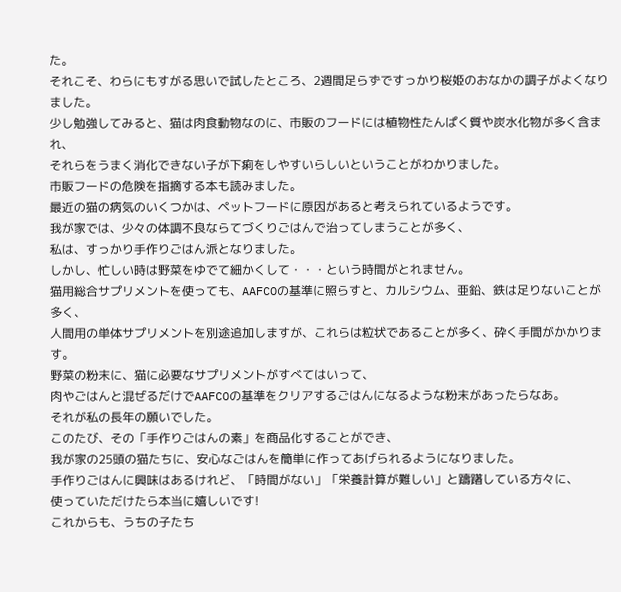た。
それこそ、わらにもすがる思いで試したところ、2週間足らずですっかり桜姫のおなかの調子がよくなりました。
少し勉強してみると、猫は肉食動物なのに、市販のフードには植物性たんぱく質や炭水化物が多く含まれ、
それらをうまく消化できない子が下痢をしやすいらしいということがわかりました。
市販フードの危険を指摘する本も読みました。
最近の猫の病気のいくつかは、ペットフードに原因があると考えられているようです。
我が家では、少々の体調不良ならてづくりごはんで治ってしまうことが多く、
私は、すっかり手作りごはん派となりました。
しかし、忙しい時は野菜をゆでて細かくして・・・という時間がとれません。
猫用総合サプリメントを使っても、AAFCOの基準に照らすと、カルシウム、亜鉛、鉄は足りないことが多く、
人間用の単体サプリメントを別途追加しますが、これらは粒状であることが多く、砕く手間がかかります。
野菜の粉末に、猫に必要なサプリメントがすべてはいって、
肉やごはんと混ぜるだけでAAFCOの基準をクリアするごはんになるような粉末があったらなあ。
それが私の長年の願いでした。
このたび、その「手作りごはんの素」を商品化することができ、
我が家の25頭の猫たちに、安心なごはんを簡単に作ってあげられるようになりました。
手作りごはんに興味はあるけれど、「時間がない」「栄養計算が難しい」と躊躇している方々に、
使っていただけたら本当に嬉しいです!
これからも、うちの子たち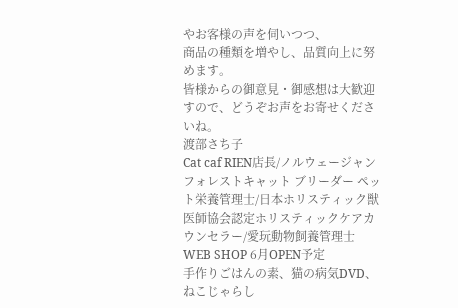やお客様の声を伺いつつ、
商品の種類を増やし、品質向上に努めます。
皆様からの御意見・御感想は大歓迎すので、どうぞお声をお寄せくださいね。
渡部さち子
Cat caf RIEN店長/ノルウェージャンフォレストキャット ブリーダー ペット栄養管理士/日本ホリスティック獣医師協会認定ホリスティックケアカウンセラー/愛玩動物飼養管理士
WEB SHOP 6月OPEN予定
手作りごはんの素、猫の病気DVD、ねこじゃらし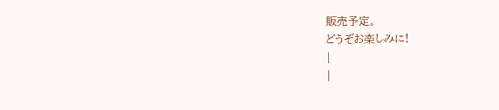販売予定。
どうぞお楽しみに!
|
|